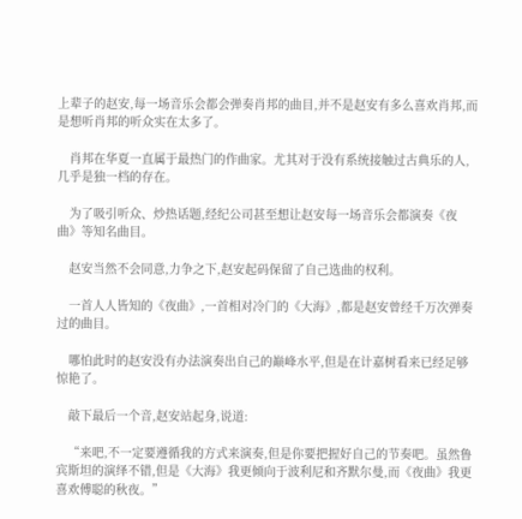上辈子的赵安,每一场音乐会都会弹奏肖邦的曲目,并不是赵安有多么喜欢肖邦,而是想听肖邦的听众实在太多了。

    肖邦在华夏一直属于最热门的作曲家。尤其对于没有系统接触过古典乐的人,几乎是独一档的存在。

    为了吸引听众、炒热话题,经纪公司甚至想让赵安每一场音乐会都演奏《夜曲》等知名曲目。

    赵安当然不会同意,力争之下,赵安起码保留了自己选曲的权利。

    一首人人皆知的《夜曲》,一首相对冷门的《大海》,都是赵安曾经千万次弹奏过的曲目。

    哪怕此时的赵安没有办法演奏出自己的巅峰水平,但是在计嘉树看来已经足够惊艳了。

    敲下最后一个音,赵安站起身,说道:

    “来吧,不一定要遵循我的方式来演奏,但是你要把握好自己的节奏吧。虽然鲁宾斯坦的演绎不错,但是《大海》我更倾向于波利尼和齐默尔曼,而《夜曲》我更喜欢傅聪的秋夜。”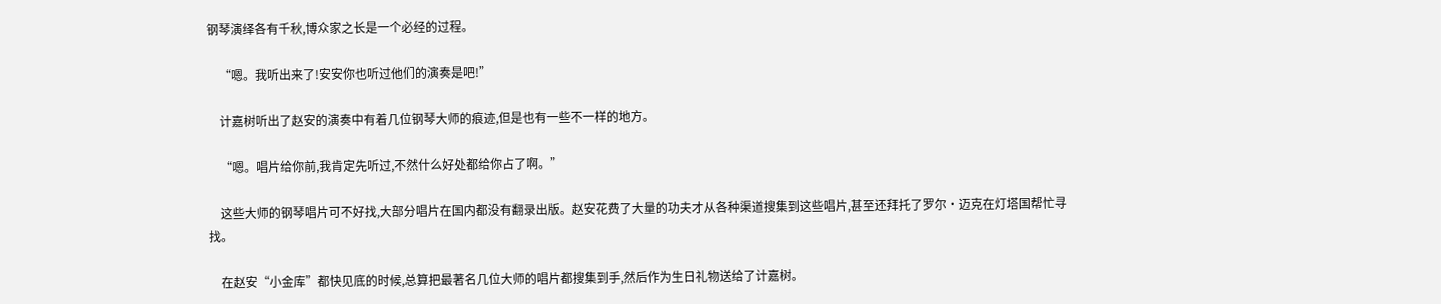钢琴演绎各有千秋,博众家之长是一个必经的过程。

    “嗯。我听出来了!安安你也听过他们的演奏是吧!”

    计嘉树听出了赵安的演奏中有着几位钢琴大师的痕迹,但是也有一些不一样的地方。

    “嗯。唱片给你前,我肯定先听过,不然什么好处都给你占了啊。”

    这些大师的钢琴唱片可不好找,大部分唱片在国内都没有翻录出版。赵安花费了大量的功夫才从各种渠道搜集到这些唱片,甚至还拜托了罗尔·迈克在灯塔国帮忙寻找。

    在赵安“小金库”都快见底的时候,总算把最著名几位大师的唱片都搜集到手,然后作为生日礼物送给了计嘉树。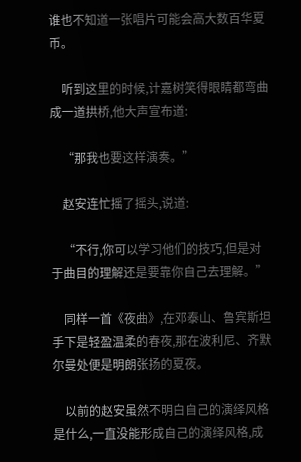谁也不知道一张唱片可能会高大数百华夏币。

    听到这里的时候,计嘉树笑得眼睛都弯曲成一道拱桥,他大声宣布道:

    “那我也要这样演奏。”

    赵安连忙摇了摇头,说道:

    “不行,你可以学习他们的技巧,但是对于曲目的理解还是要靠你自己去理解。”

    同样一首《夜曲》,在邓泰山、鲁宾斯坦手下是轻盈温柔的春夜,那在波利尼、齐默尔曼处便是明朗张扬的夏夜。

    以前的赵安虽然不明白自己的演绎风格是什么,一直没能形成自己的演绎风格,成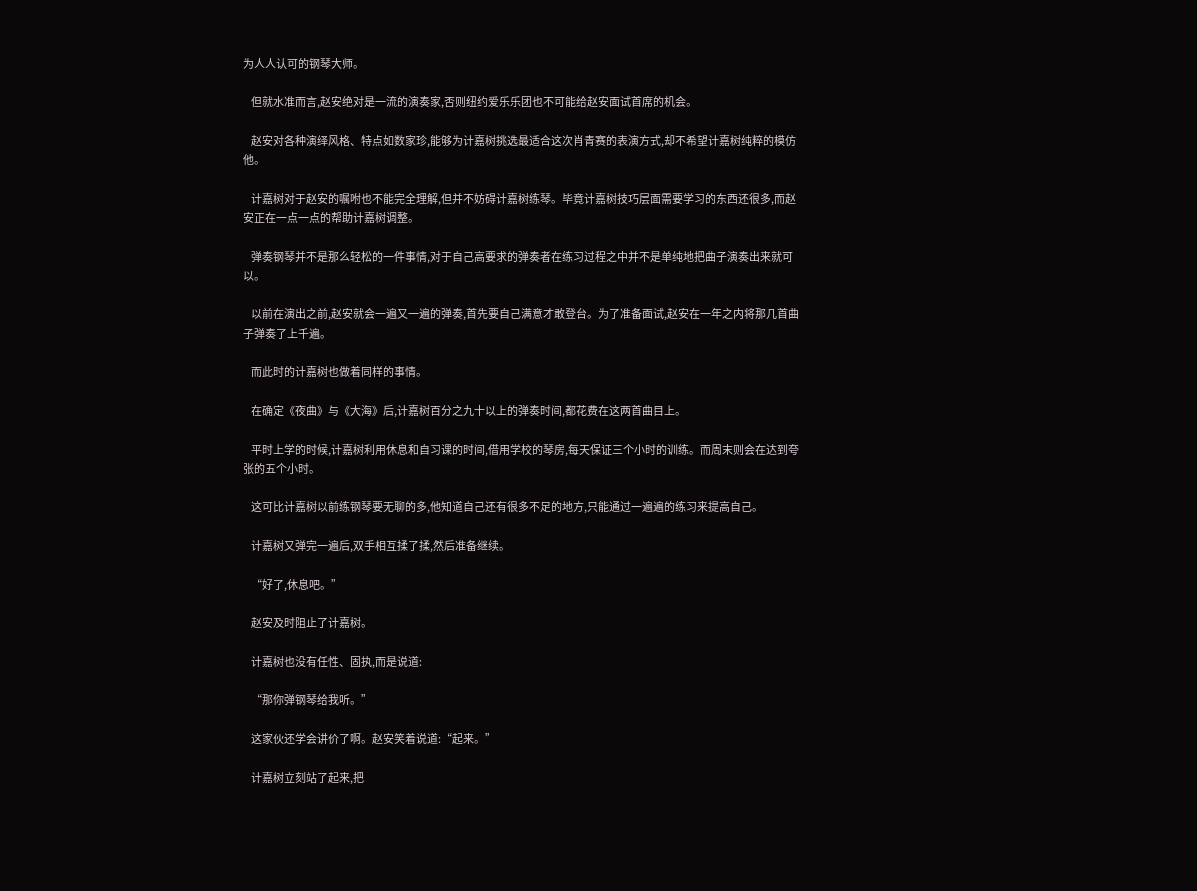为人人认可的钢琴大师。

    但就水准而言,赵安绝对是一流的演奏家,否则纽约爱乐乐团也不可能给赵安面试首席的机会。

    赵安对各种演绎风格、特点如数家珍,能够为计嘉树挑选最适合这次肖青赛的表演方式,却不希望计嘉树纯粹的模仿他。

    计嘉树对于赵安的嘱咐也不能完全理解,但并不妨碍计嘉树练琴。毕竟计嘉树技巧层面需要学习的东西还很多,而赵安正在一点一点的帮助计嘉树调整。

    弹奏钢琴并不是那么轻松的一件事情,对于自己高要求的弹奏者在练习过程之中并不是单纯地把曲子演奏出来就可以。

    以前在演出之前,赵安就会一遍又一遍的弹奏,首先要自己满意才敢登台。为了准备面试,赵安在一年之内将那几首曲子弹奏了上千遍。

    而此时的计嘉树也做着同样的事情。

    在确定《夜曲》与《大海》后,计嘉树百分之九十以上的弹奏时间,都花费在这两首曲目上。

    平时上学的时候,计嘉树利用休息和自习课的时间,借用学校的琴房,每天保证三个小时的训练。而周末则会在达到夸张的五个小时。

    这可比计嘉树以前练钢琴要无聊的多,他知道自己还有很多不足的地方,只能通过一遍遍的练习来提高自己。

    计嘉树又弹完一遍后,双手相互揉了揉,然后准备继续。

    “好了,休息吧。”

    赵安及时阻止了计嘉树。

    计嘉树也没有任性、固执,而是说道:

    “那你弹钢琴给我听。”

    这家伙还学会讲价了啊。赵安笑着说道:“起来。”

    计嘉树立刻站了起来,把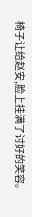椅子让给赵安,脸上挂满了讨好的笑容。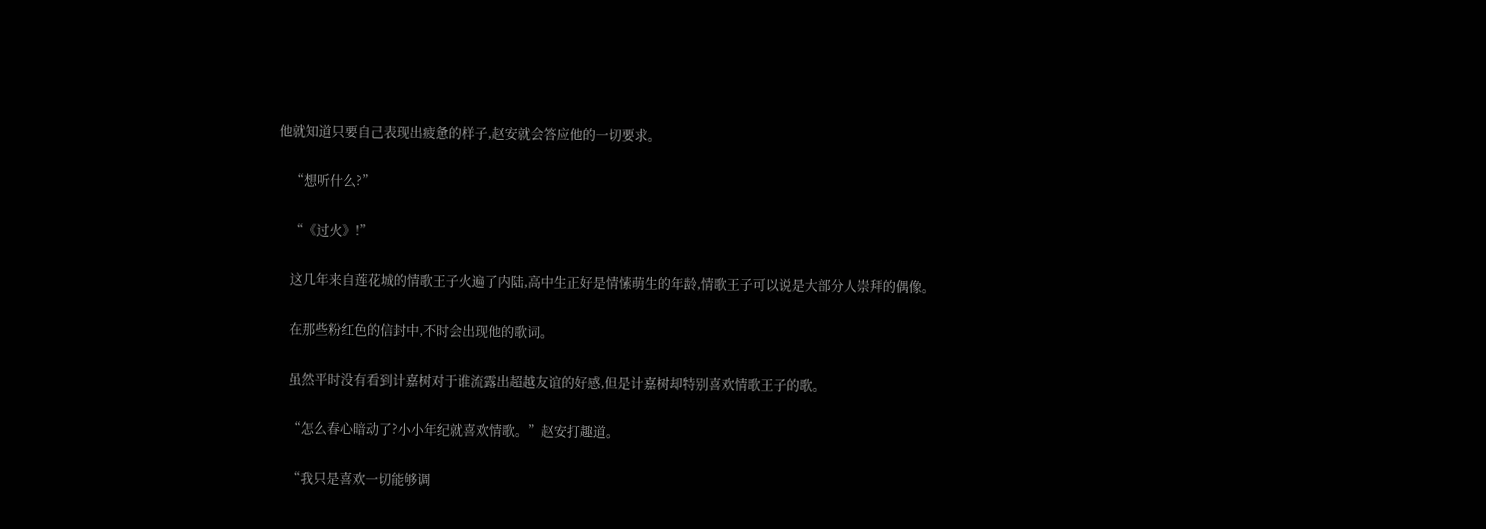他就知道只要自己表现出疲惫的样子,赵安就会答应他的一切要求。

    “想听什么?”

    “《过火》!”

    这几年来自莲花城的情歌王子火遍了内陆,高中生正好是情愫萌生的年龄,情歌王子可以说是大部分人崇拜的偶像。

    在那些粉红色的信封中,不时会出现他的歌词。

    虽然平时没有看到计嘉树对于谁流露出超越友谊的好感,但是计嘉树却特别喜欢情歌王子的歌。

    “怎么春心暗动了?小小年纪就喜欢情歌。”赵安打趣道。

    “我只是喜欢一切能够调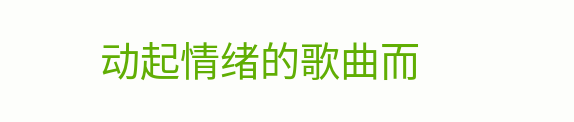动起情绪的歌曲而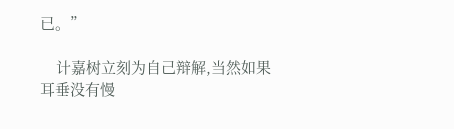已。”

    计嘉树立刻为自己辩解,当然如果耳垂没有慢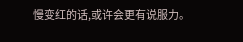慢变红的话,或许会更有说服力。